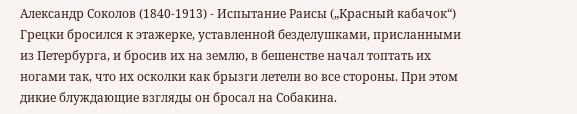Александр Соколов (1840-1913) - Испытание Раисы („Красный кабачок“)
Грецки бросился к этажерке, уставленной безделушками, присланными из Петербурга, и бросив их на землю, в бешенстве начал топтать их ногами так, что их осколки как брызги летели во все стороны. При этом дикие блуждающие взгляды он бросал на Собакина.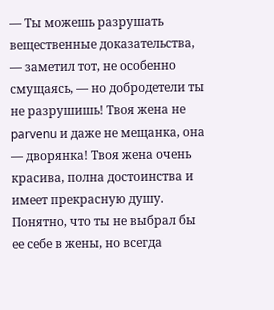— Ты можешь разрушать вещественные доказательства, — заметил тот, не особенно смущаясь, — но добродетели ты не разрушишь! Твоя жена не parvenu и даже не мещанка, она — дворянка! Твоя жена очень красива, полна достоинства и имеет прекрасную душу. Понятно, что ты не выбрал бы ее себе в жены, но всегда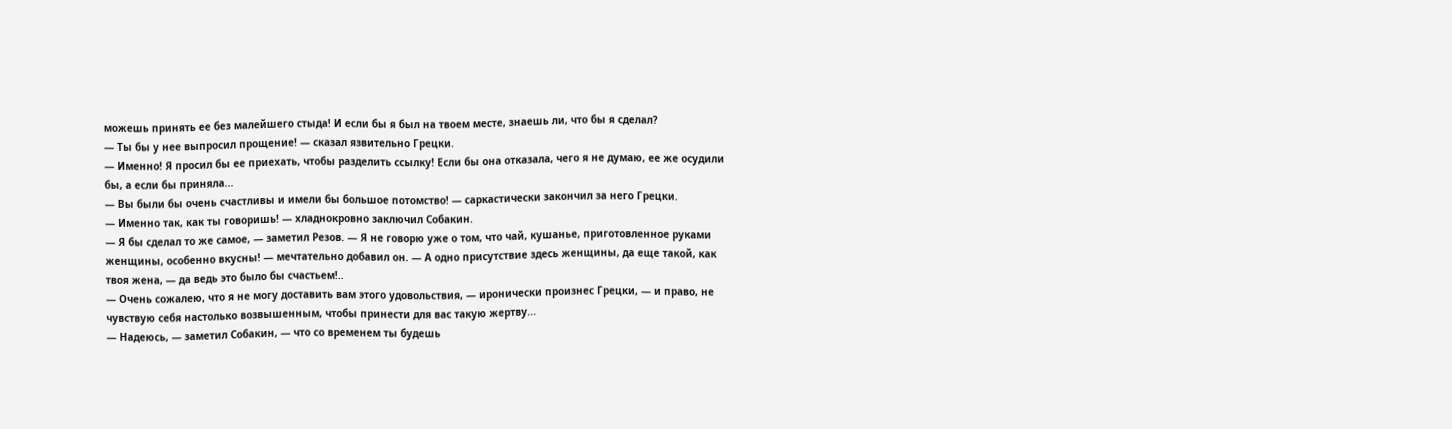можешь принять ее без малейшего стыда! И если бы я был на твоем месте, знаешь ли, что бы я сделал?
— Ты бы у нее выпросил прощение! — сказал язвительно Грецки.
— Именно! Я просил бы ее приехать, чтобы разделить ссылку! Если бы она отказала, чего я не думаю, ее же осудили бы, а если бы приняла...
— Вы были бы очень счастливы и имели бы большое потомство! — саркастически закончил за него Грецки.
— Именно так, как ты говоришь! — хладнокровно заключил Собакин.
— Я бы сделал то же самое, — заметил Резов. — Я не говорю уже о том, что чай, кушанье, приготовленное руками женщины, особенно вкусны! — мечтательно добавил он. — А одно присутствие здесь женщины, да еще такой, как твоя жена, — да ведь это было бы счастьем!..
— Очень сожалею, что я не могу доставить вам этого удовольствия, — иронически произнес Грецки, — и право, не чувствую себя настолько возвышенным, чтобы принести для вас такую жертву...
— Надеюсь, — заметил Собакин, — что со временем ты будешь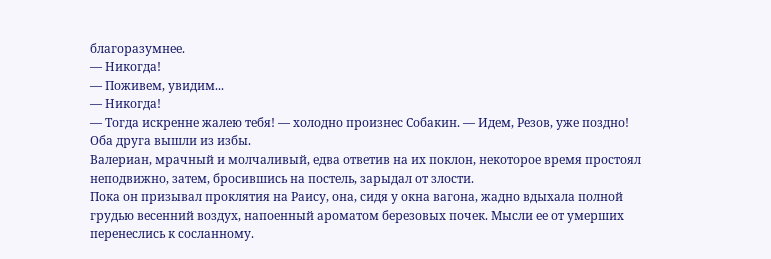благоразумнее.
— Никогда!
— Поживем, увидим...
— Никогда!
— Тогда искренне жалею тебя! — холодно произнес Собакин. — Идем, Резов, уже поздно!
Оба друга вышли из избы.
Валериан, мрачный и молчаливый, едва ответив на их поклон, некоторое время простоял неподвижно, затем, бросившись на постель, зарыдал от злости.
Пока он призывал проклятия на Раису, она, сидя у окна вагона, жадно вдыхала полной грудью весенний воздух, напоенный ароматом березовых почек. Мысли ее от умерших перенеслись к сосланному.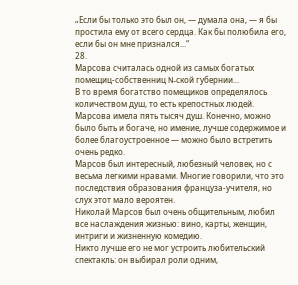„Если бы только это был он, — думала она, — я бы простила ему от всего сердца. Как бы полюбила его, если бы он мне признался...“
28.
Марсова считалась одной из самых богатых помещиц-собственниц N-ской губернии...
В то время богатство помещиков определялось количеством душ, то есть крепостных людей. Марсова имела пять тысяч душ. Конечно, можно было быть и богаче, но имение, лучше содержимое и более благоустроенное — можно было встретить очень редко.
Марсов был интересный, любезный человек, но с весьма легкими нравами. Многие говорили, что это последствия образования француза-учителя, но слух этот мало вероятен.
Николай Марсов был очень общительным, любил все наслаждения жизнью: вино, карты, женщин, интриги и жизненную комедию.
Никто лучше его не мог устроить любительский спектакль: он выбирал роли одним,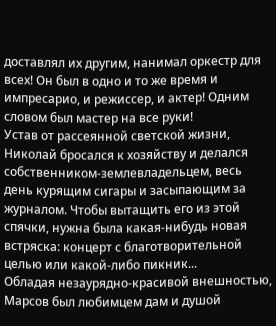доставлял их другим, нанимал оркестр для всех! Он был в одно и то же время и импресарио, и режиссер, и актер! Одним словом был мастер на все руки!
Устав от рассеянной светской жизни, Николай бросался к хозяйству и делался собственником-землевладельцем, весь день курящим сигары и засыпающим за журналом. Чтобы вытащить его из этой спячки, нужна была какая-нибудь новая встряска: концерт с благотворительной целью или какой-либо пикник...
Обладая незаурядно-красивой внешностью, Марсов был любимцем дам и душой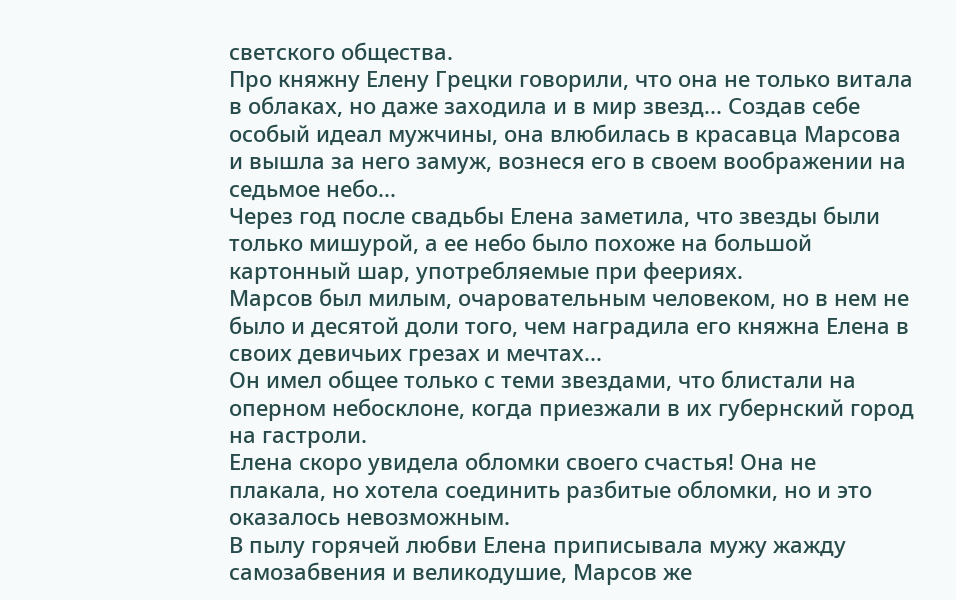светского общества.
Про княжну Елену Грецки говорили, что она не только витала в облаках, но даже заходила и в мир звезд... Создав себе особый идеал мужчины, она влюбилась в красавца Марсова и вышла за него замуж, вознеся его в своем воображении на седьмое небо...
Через год после свадьбы Елена заметила, что звезды были только мишурой, а ее небо было похоже на большой картонный шар, употребляемые при феериях.
Марсов был милым, очаровательным человеком, но в нем не было и десятой доли того, чем наградила его княжна Елена в своих девичьих грезах и мечтах...
Он имел общее только с теми звездами, что блистали на оперном небосклоне, когда приезжали в их губернский город на гастроли.
Елена скоро увидела обломки своего счастья! Она не плакала, но хотела соединить разбитые обломки, но и это оказалось невозможным.
В пылу горячей любви Елена приписывала мужу жажду самозабвения и великодушие, Марсов же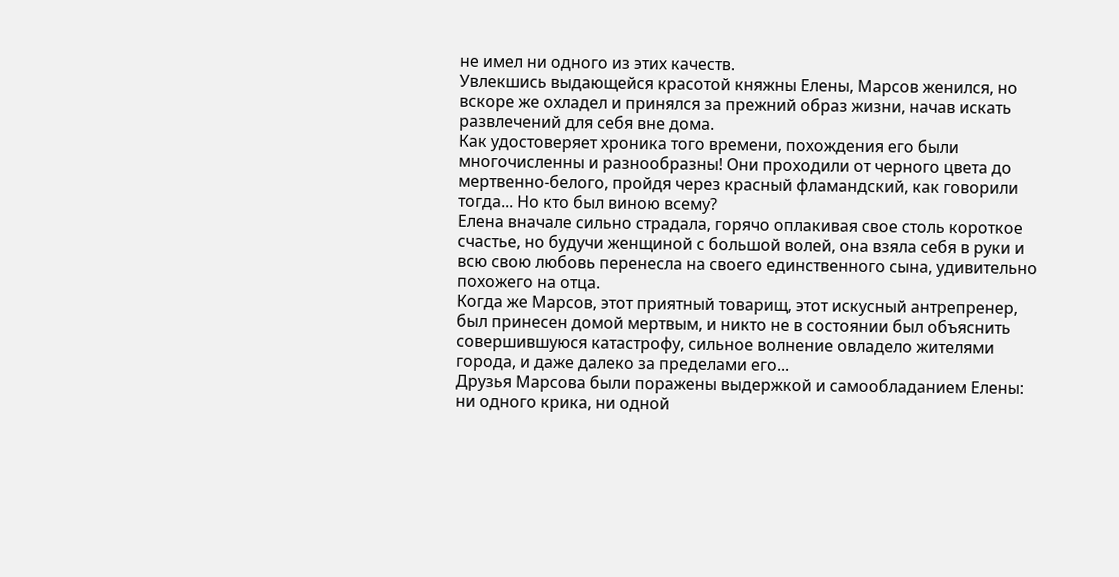не имел ни одного из этих качеств.
Увлекшись выдающейся красотой княжны Елены, Марсов женился, но вскоре же охладел и принялся за прежний образ жизни, начав искать развлечений для себя вне дома.
Как удостоверяет хроника того времени, похождения его были многочисленны и разнообразны! Они проходили от черного цвета до мертвенно-белого, пройдя через красный фламандский, как говорили тогда... Но кто был виною всему?
Елена вначале сильно страдала, горячо оплакивая свое столь короткое счастье, но будучи женщиной с большой волей, она взяла себя в руки и всю свою любовь перенесла на своего единственного сына, удивительно похожего на отца.
Когда же Марсов, этот приятный товарищ, этот искусный антрепренер, был принесен домой мертвым, и никто не в состоянии был объяснить совершившуюся катастрофу, сильное волнение овладело жителями города, и даже далеко за пределами его...
Друзья Марсова были поражены выдержкой и самообладанием Елены: ни одного крика, ни одной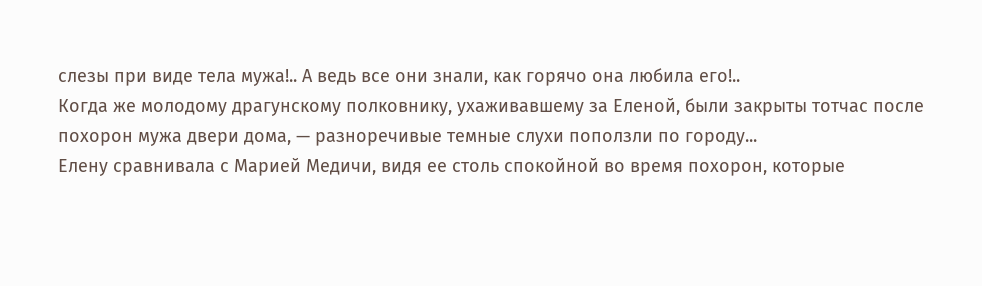слезы при виде тела мужа!.. А ведь все они знали, как горячо она любила его!..
Когда же молодому драгунскому полковнику, ухаживавшему за Еленой, были закрыты тотчас после похорон мужа двери дома, — разноречивые темные слухи поползли по городу...
Елену сравнивала с Марией Медичи, видя ее столь спокойной во время похорон, которые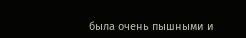была очень пышными и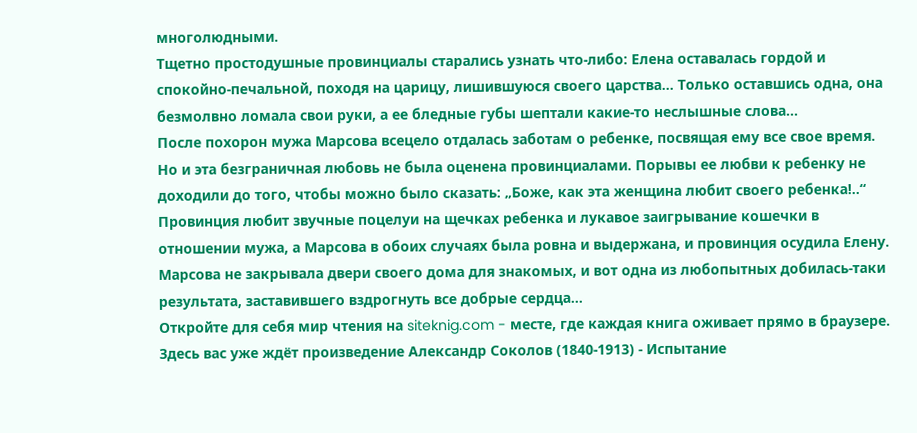многолюдными.
Тщетно простодушные провинциалы старались узнать что-либо: Елена оставалась гордой и спокойно-печальной, походя на царицу, лишившуюся своего царства... Только оставшись одна, она безмолвно ломала свои руки, а ее бледные губы шептали какие-то неслышные слова...
После похорон мужа Марсова всецело отдалась заботам о ребенке, посвящая ему все свое время. Но и эта безграничная любовь не была оценена провинциалами. Порывы ее любви к ребенку не доходили до того, чтобы можно было сказать: „Боже, как эта женщина любит своего ребенка!..“
Провинция любит звучные поцелуи на щечках ребенка и лукавое заигрывание кошечки в отношении мужа, а Марсова в обоих случаях была ровна и выдержана, и провинция осудила Елену.
Марсова не закрывала двери своего дома для знакомых, и вот одна из любопытных добилась-таки результата, заставившего вздрогнуть все добрые сердца...
Откройте для себя мир чтения на siteknig.com - месте, где каждая книга оживает прямо в браузере. Здесь вас уже ждёт произведение Александр Соколов (1840-1913) - Испытание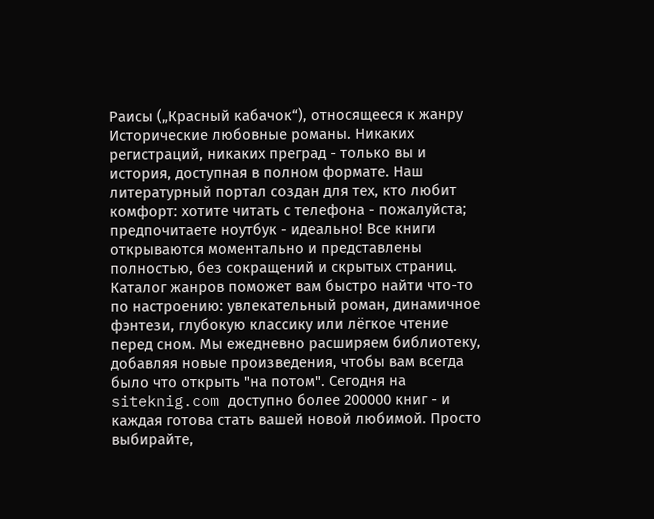Раисы („Красный кабачок“), относящееся к жанру Исторические любовные романы. Никаких регистраций, никаких преград - только вы и история, доступная в полном формате. Наш литературный портал создан для тех, кто любит комфорт: хотите читать с телефона - пожалуйста; предпочитаете ноутбук - идеально! Все книги открываются моментально и представлены полностью, без сокращений и скрытых страниц. Каталог жанров поможет вам быстро найти что-то по настроению: увлекательный роман, динамичное фэнтези, глубокую классику или лёгкое чтение перед сном. Мы ежедневно расширяем библиотеку, добавляя новые произведения, чтобы вам всегда было что открыть "на потом". Сегодня на siteknig.com доступно более 200000 книг - и каждая готова стать вашей новой любимой. Просто выбирайте,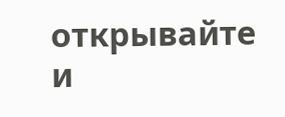открывайте и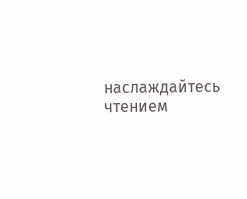наслаждайтесь чтением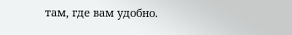там, где вам удобно.